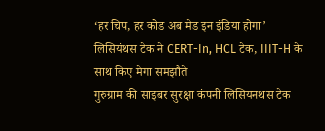‘हर चिप, हर कोड अब मेड इन इंडिया होगा’ लिसियंथस टेक ने CERT-In, HCL टेक, IIIT-H के साथ किए मेगा समझौते
गुरुग्राम की साइबर सुरक्षा कंपनी लिसियनथस टेक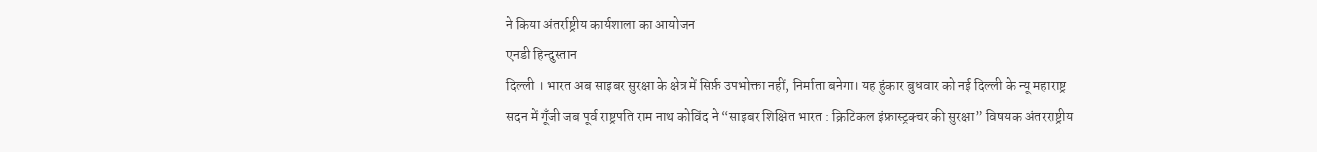ने किया अंतर्राष्ट्रीय कार्यशाला का आयोजन
एनडी हिन्दुस्तान
दिल्ली । भारत अब साइबर सुरक्षा के क्षेत्र में सिर्फ़ उपभोक्ता नहीं, निर्माता बनेगा। यह हुंकार बुधवार को नई दिल्ली के न्यू महाराष्ट्र सदन में गूँजी जब पूर्व राष्ट्रपति राम नाथ कोविंद ने “साइबर शिक्षित भारत : क्रिटिकल इंफ्रास्ट्रक्चर की सुरक्षा” विषयक अंतरराष्ट्रीय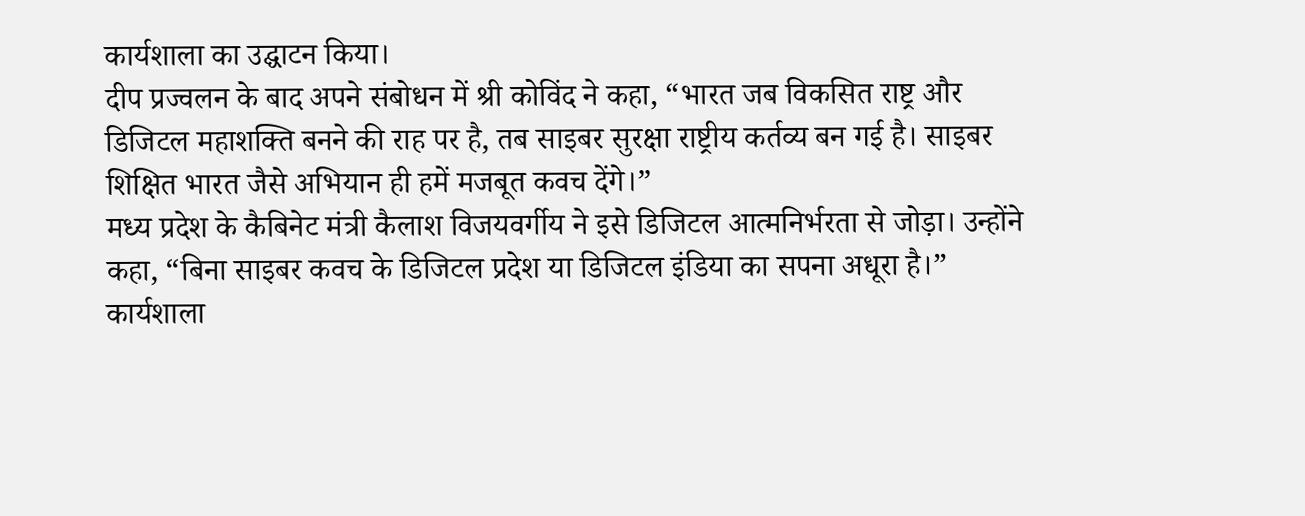कार्यशाला का उद्घाटन किया।
दीप प्रज्वलन के बाद अपने संबोधन में श्री कोविंद ने कहा, “भारत जब विकसित राष्ट्र और डिजिटल महाशक्ति बनने की राह पर है, तब साइबर सुरक्षा राष्ट्रीय कर्तव्य बन गई है। साइबर शिक्षित भारत जैसे अभियान ही हमें मजबूत कवच देंगे।”
मध्य प्रदेश के कैबिनेट मंत्री कैलाश विजयवर्गीय ने इसे डिजिटल आत्मनिर्भरता से जोड़ा। उन्होंने कहा, “बिना साइबर कवच के डिजिटल प्रदेश या डिजिटल इंडिया का सपना अधूरा है।”
कार्यशाला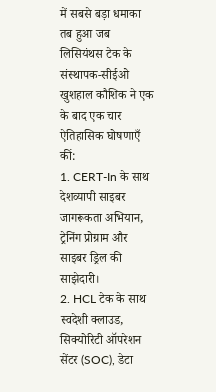में सबसे बड़ा धमाका तब हुआ जब लिसियंथस टेक के संस्थापक-सीईओ खुशहाल कौशिक ने एक के बाद एक चार ऐतिहासिक घोषणाएँ कीं:
1. CERT-In के साथ देशव्यापी साइबर जागरूकता अभियान, ट्रेनिंग प्रोग्राम और साइबर ड्रिल की साझेदारी।
2. HCL टेक के साथ स्वदेशी क्लाउड, सिक्योरिटी ऑपरेशन सेंटर (SOC), डेटा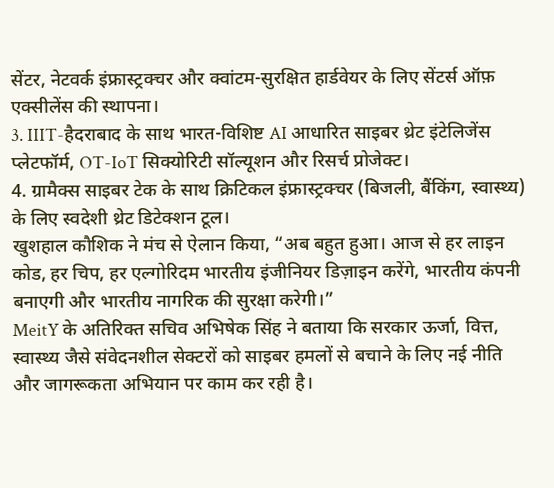सेंटर, नेटवर्क इंफ्रास्ट्रक्चर और क्वांटम-सुरक्षित हार्डवेयर के लिए सेंटर्स ऑफ़ एक्सीलेंस की स्थापना।
3. IIIT-हैदराबाद के साथ भारत-विशिष्ट AI आधारित साइबर थ्रेट इंटेलिजेंस प्लेटफॉर्म, OT-IoT सिक्योरिटी सॉल्यूशन और रिसर्च प्रोजेक्ट।
4. ग्रामैक्स साइबर टेक के साथ क्रिटिकल इंफ्रास्ट्रक्चर (बिजली, बैंकिंग, स्वास्थ्य) के लिए स्वदेशी थ्रेट डिटेक्शन टूल।
खुशहाल कौशिक ने मंच से ऐलान किया, “अब बहुत हुआ। आज से हर लाइन कोड, हर चिप, हर एल्गोरिदम भारतीय इंजीनियर डिज़ाइन करेंगे, भारतीय कंपनी बनाएगी और भारतीय नागरिक की सुरक्षा करेगी।”
MeitY के अतिरिक्त सचिव अभिषेक सिंह ने बताया कि सरकार ऊर्जा, वित्त, स्वास्थ्य जैसे संवेदनशील सेक्टरों को साइबर हमलों से बचाने के लिए नई नीति और जागरूकता अभियान पर काम कर रही है।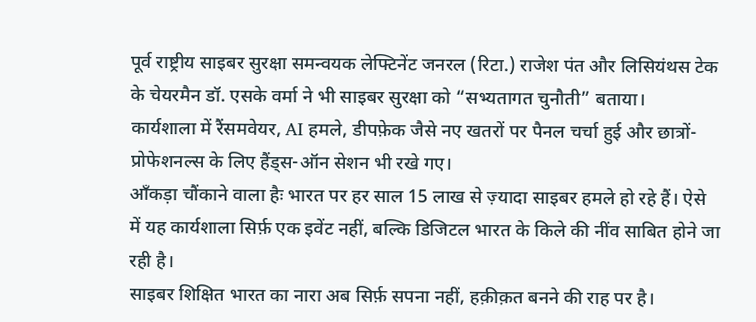पूर्व राष्ट्रीय साइबर सुरक्षा समन्वयक लेफ्टिनेंट जनरल (रिटा.) राजेश पंत और लिसियंथस टेक के चेयरमैन डॉ. एसके वर्मा ने भी साइबर सुरक्षा को “सभ्यतागत चुनौती” बताया।
कार्यशाला में रैंसमवेयर, AI हमले, डीपफ़ेक जैसे नए खतरों पर पैनल चर्चा हुई और छात्रों-प्रोफेशनल्स के लिए हैंड्स-ऑन सेशन भी रखे गए।
आँकड़ा चौंकाने वाला हैः भारत पर हर साल 15 लाख से ज़्यादा साइबर हमले हो रहे हैं। ऐसे में यह कार्यशाला सिर्फ़ एक इवेंट नहीं, बल्कि डिजिटल भारत के किले की नींव साबित होने जा रही है।
साइबर शिक्षित भारत का नारा अब सिर्फ़ सपना नहीं, हक़ीक़त बनने की राह पर है।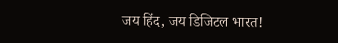जय हिंद, जय डिजिटल भारत!